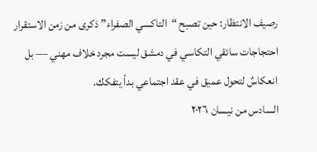رصيف الانتظار: حين تصبح “التاكسي الصفراء” ذكرى من زمن الاستقرار
احتجاجات سائقي التكاسي في دمشق ليست مجرد خلاف مهني — بل انعكاسٌ لتحول عميق في عقد اجتماعي بدأ يتفكك.
السادس من نيسان ٢٠٢٦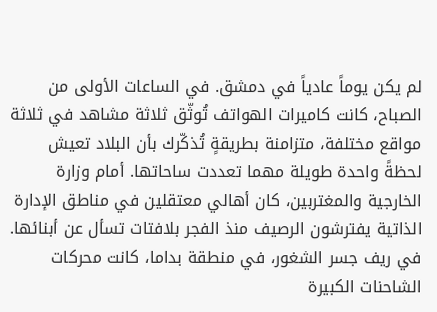لم يكن يوماً عادياً في دمشق. في الساعات الأولى من الصباح، كانت كاميرات الهواتف تُوثّق ثلاثة مشاهد في ثلاثة مواقع مختلفة، متزامنة بطريقةٍ تُذكّرك بأن البلاد تعيش لحظةً واحدة طويلة مهما تعددت ساحاتها. أمام وزارة الخارجية والمغتربين، كان أهالي معتقلين في مناطق الإدارة الذاتية يفترشون الرصيف منذ الفجر بلافتات تسأل عن أبنائها. في ريف جسر الشغور، في منطقة بداما، كانت محركات الشاحنات الكبيرة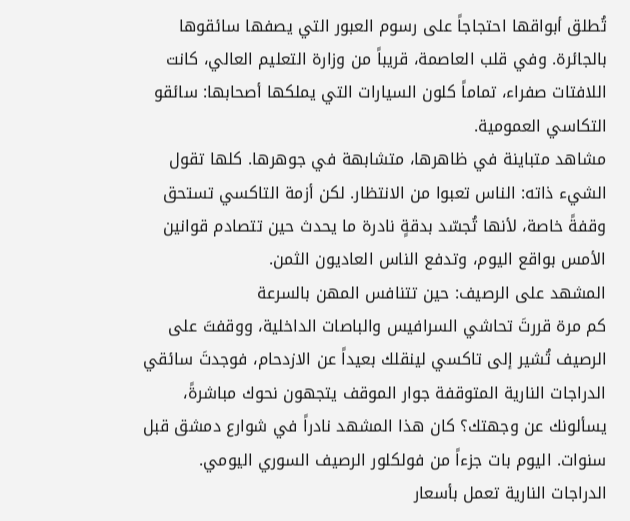تُطلق أبواقها احتجاجاً على رسوم العبور التي يصفها سائقوها بالجائرة. وفي قلب العاصمة، قريباً من وزارة التعليم العالي، كانت اللافتات صفراء، تماماً كلون السيارات التي يملكها أصحابها: سائقو التكاسي العمومية.
مشاهد متباينة في ظاهرها، متشابهة في جوهرها. كلها تقول الشيء ذاته: الناس تعبوا من الانتظار. لكن أزمة التاكسي تستحق وقفةً خاصة، لأنها تُجسّد بدقةٍ نادرة ما يحدث حين تتصادم قوانين الأمس بواقع اليوم، وتدفع الناس العاديون الثمن.
المشهد على الرصيف: حين تتنافس المهن بالسرعة
كم مرة قررتَ تحاشي السرافيس والباصات الداخلية، ووقفتَ على الرصيف تُشير إلى تاكسي لينقلك بعيداً عن الازدحام، فوجدتَ سائقي الدراجات النارية المتوقفة جوار الموقف يتجهون نحوك مباشرةً، يسألونك عن وجهتك؟ كان هذا المشهد نادراً في شوارع دمشق قبل سنوات. اليوم بات جزءاً من فولكلور الرصيف السوري اليومي.
الدراجات النارية تعمل بأسعار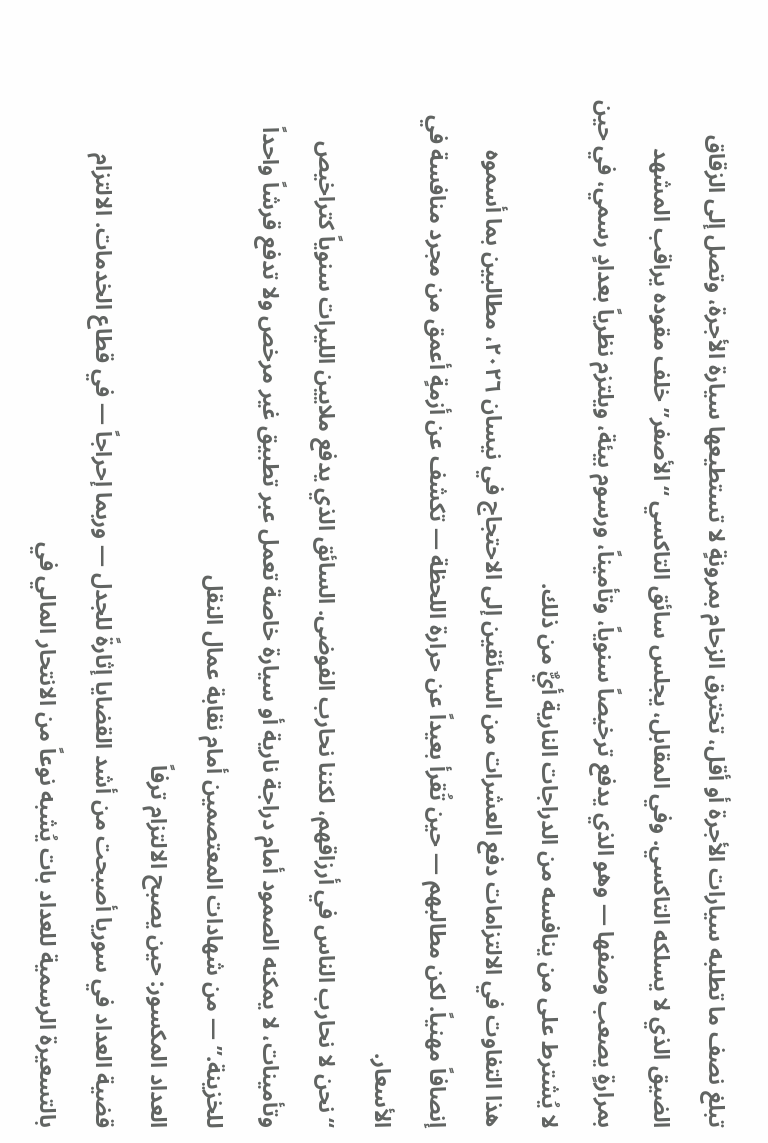تبلغ نصف ما تطلبه سيارات الأجرة أو أقل، تخترق الزحام بمرونةٍ لا تستطيعها سيارة الأجرة، وتصل إلى الزقاق الضيق الذي لا يسلكه التاكسي. وفي المقابل، يجلس سائق التاكسي “الأصفر” خلف مقوده يراقب المشهد بمرارةٍ يصعب وصفها — وهو الذي يدفع ترخيصاً سنوياً، وتأميناً، ورسوم بيئة، ويلتزم نظرياً بعدادٍ رسمي، في حين لا يُشترط على من ينافسه من الدراجات النارية أيٌّ من ذلك.
هذا التفاوت في الالتزامات دفع العشرات من السائقين إلى الاحتجاج في نيسان ٢٠٢٦، مطالبين بما أسموه إنصافاً مهنياً. لكن مطالبهم — حين تُقرأ بعيداً عن حرارة اللحظة — تكشف عن أزمةٍ أعمق من مجرد منافسة في الأسعار.
“نحن لا نحارب الناس في أرزاقهم، لكننا نحارب الفوضى. السائق الذي يدفع ملايين الليرات سنوياً كتراخيص وتأمينات، لا يمكنه الصمود أمام دراجة نارية أو سيارة خاصة تعمل عبر تطبيق غير مرخص ولا تدفع قرشاً واحداً للخزينة.” — من شهادات المعتصمين أمام نقابة عمال النقل
العداد المكسور: حين يصبح الالتزام ترفاً
قضية العداد في سوريا أصبحت من أشد القضايا إثارةً للجدل — وربما إحراجاً — في قطاع الخدمات. الالتزام بالتسعيرة الرسمية للعداد بات يُشبه نوعاً من الانتحار المالي في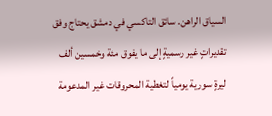السياق الراهن. سائق التاكسي في دمشق يحتاج وفق تقديراتٍ غير رسميةٍ إلى ما يفوق مئة وخمسين ألف ليرةٍ سورية يومياً لتغطية المحروقات غير المدعومة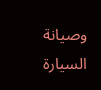وصيانة السيارة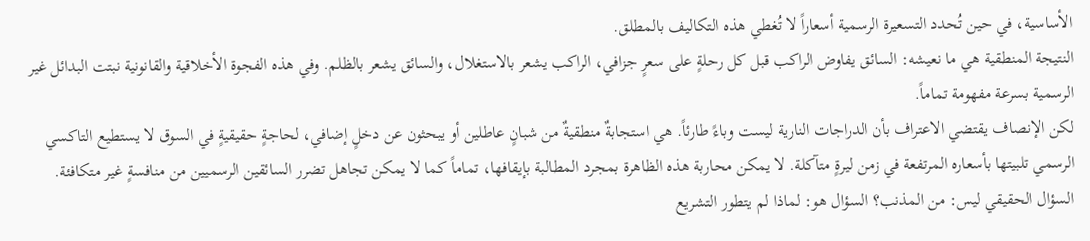الأساسية، في حين تُحدد التسعيرة الرسمية أسعاراً لا تُغطي هذه التكاليف بالمطلق.
النتيجة المنطقية هي ما نعيشه: السائق يفاوض الراكب قبل كل رحلةٍ على سعرٍ جزافي، الراكب يشعر بالاستغلال، والسائق يشعر بالظلم. وفي هذه الفجوة الأخلاقية والقانونية نبتت البدائل غير الرسمية بسرعة مفهومة تماماً.
لكن الإنصاف يقتضي الاعتراف بأن الدراجات النارية ليست وباءً طارئاً. هي استجابةٌ منطقيةٌ من شبانٍ عاطلين أو يبحثون عن دخلٍ إضافي، لحاجةٍ حقيقيةٍ في السوق لا يستطيع التاكسي الرسمي تلبيتها بأسعاره المرتفعة في زمن ليرةٍ متآكلة. لا يمكن محاربة هذه الظاهرة بمجرد المطالبة بإيقافها، تماماً كما لا يمكن تجاهل تضرر السائقين الرسميين من منافسةٍ غير متكافئة.
السؤال الحقيقي ليس: من المذنب؟ السؤال هو: لماذا لم يتطور التشريع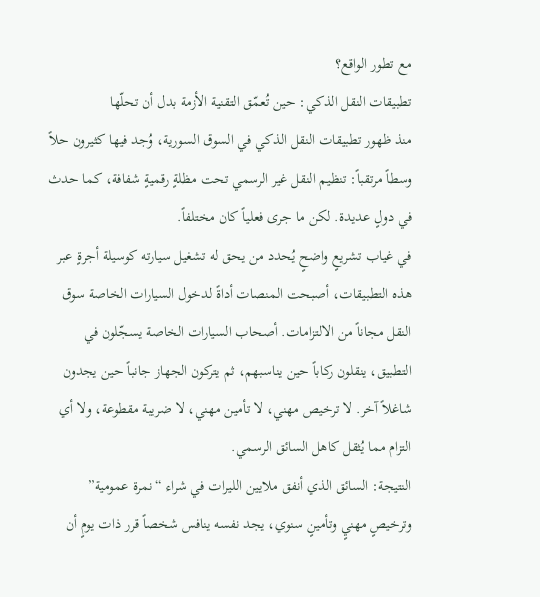مع تطور الواقع؟
تطبيقات النقل الذكي: حين تُعمّق التقنية الأزمة بدل أن تحلّها
منذ ظهور تطبيقات النقل الذكي في السوق السورية، وُجد فيها كثيرون حلاً وسطاً مرتقباً: تنظيم النقل غير الرسمي تحت مظلةٍ رقميةٍ شفافة، كما حدث في دولٍ عديدة. لكن ما جرى فعلياً كان مختلفاً.
في غياب تشريعٍ واضحٍ يُحدد من يحق له تشغيل سيارته كوسيلة أجرةٍ عبر هذه التطبيقات، أصبحت المنصات أداةً لدخول السيارات الخاصة سوق النقل مجاناً من الالتزامات. أصحاب السيارات الخاصة يسجّلون في التطبيق، ينقلون ركاباً حين يناسبهم، ثم يتركون الجهاز جانباً حين يجدون شاغلاً آخر. لا ترخيص مهني، لا تأمين مهني، لا ضريبة مقطوعة، ولا أي التزام مما يُثقل كاهل السائق الرسمي.
النتيجة: السائق الذي أنفق ملايين الليرات في شراء “نمرة عمومية” وترخيصٍ مهنيٍ وتأمينٍ سنوي، يجد نفسه ينافس شخصاً قرر ذات يومٍ أن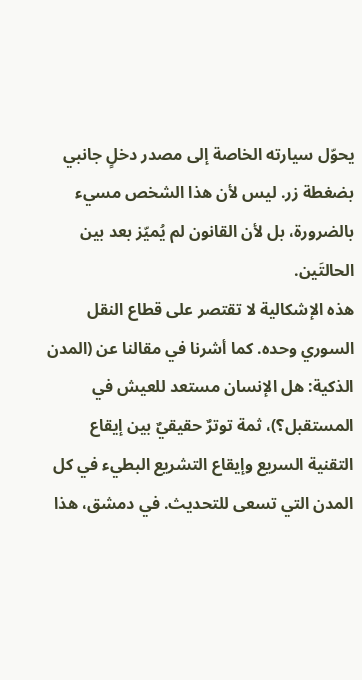يحوّل سيارته الخاصة إلى مصدر دخلٍ جانبي بضغطة زر. ليس لأن هذا الشخص مسيء بالضرورة، بل لأن القانون لم يُميّز بعد بين الحالتَين.
هذه الإشكالية لا تقتصر على قطاع النقل السوري وحده. كما أشرنا في مقالنا عن (المدن الذكية: هل الإنسان مستعد للعيش في المستقبل؟)، ثمة توترٌ حقيقيٌ بين إيقاع التقنية السريع وإيقاع التشريع البطيء في كل المدن التي تسعى للتحديث. في دمشق، هذا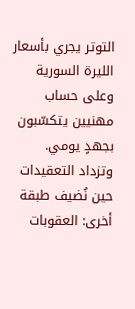التوتر يجري بأسعار الليرة السورية وعلى حساب مهنيين يتكسّبون بجهدٍ يومي.
وتزداد التعقيدات حين نُضيف طبقة أخرى: العقوبات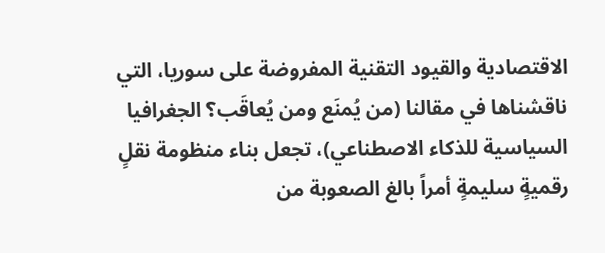الاقتصادية والقيود التقنية المفروضة على سوريا، التي ناقشناها في مقالنا (من يُمنَع ومن يُعاقَب؟ الجغرافيا السياسية للذكاء الاصطناعي)، تجعل بناء منظومة نقلٍ رقميةٍ سليمةٍ أمراً بالغ الصعوبة من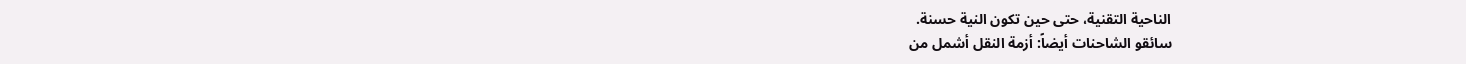الناحية التقنية، حتى حين تكون النية حسنة.
سائقو الشاحنات أيضاً: أزمة النقل أشمل من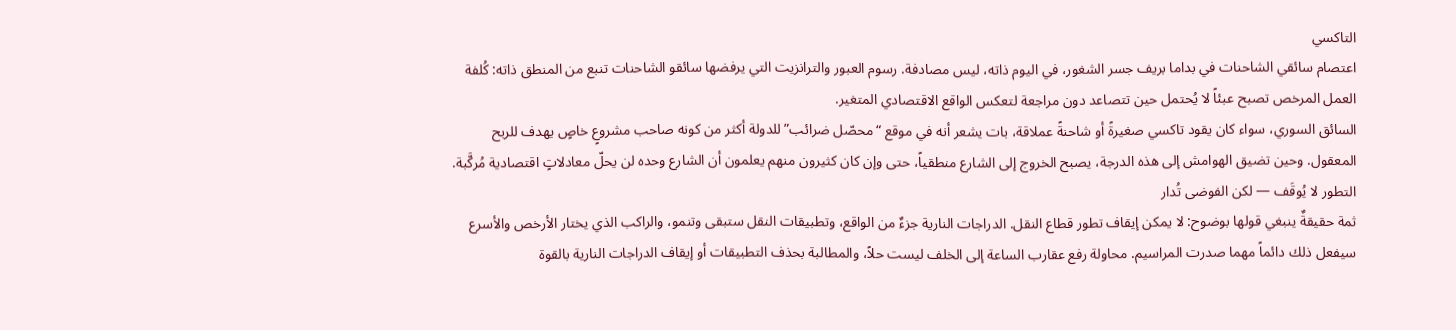التاكسي
اعتصام سائقي الشاحنات في بداما بريف جسر الشغور، في اليوم ذاته، ليس مصادفة. رسوم العبور والترانزيت التي يرفضها سائقو الشاحنات تنبع من المنطق ذاته: كُلفة العمل المرخص تصبح عبئاً لا يُحتمل حين تتصاعد دون مراجعة لتعكس الواقع الاقتصادي المتغير.
السائق السوري، سواء كان يقود تاكسي صغيرةً أو شاحنةً عملاقة، بات يشعر أنه في موقع “محصّل ضرائب” للدولة أكثر من كونه صاحب مشروعٍ خاصٍ يهدف للربح المعقول. وحين تضيق الهوامش إلى هذه الدرجة، يصبح الخروج إلى الشارع منطقياً، حتى وإن كان كثيرون منهم يعلمون أن الشارع وحده لن يحلّ معادلاتٍ اقتصادية مُركَّبة.
التطور لا يُوقَف — لكن الفوضى تُدار
ثمة حقيقةٌ ينبغي قولها بوضوح: لا يمكن إيقاف تطور قطاع النقل. الدراجات النارية جزءٌ من الواقع، وتطبيقات النقل ستبقى وتنمو، والراكب الذي يختار الأرخص والأسرع سيفعل ذلك دائماً مهما صدرت المراسيم. محاولة رفع عقارب الساعة إلى الخلف ليست حلاً، والمطالبة بحذف التطبيقات أو إيقاف الدراجات النارية بالقوة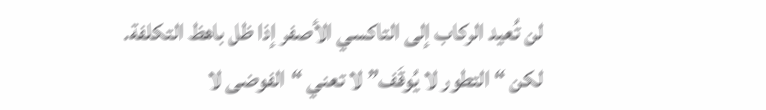لن تُعيد الركاب إلى التاكسي الأصفر إذا ظل باهظ التكلفة.
لكن “التطور لا يُوقَف” لا تعني “الفوضى لا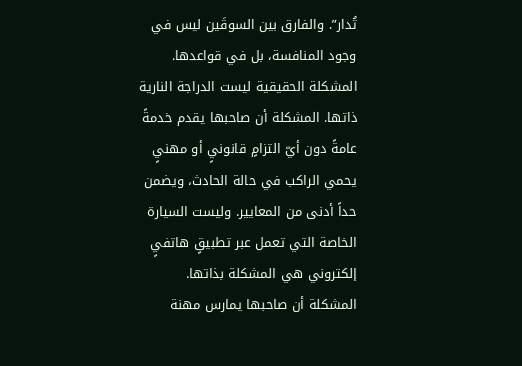تُدار”. والفارق بين السوقَين ليس في وجود المنافسة، بل في قواعدها.
المشكلة الحقيقية ليست الدراجة النارية ذاتها. المشكلة أن صاحبها يقدم خدمةً عامةً دون أيّ التزامٍ قانونيٍ أو مهنيٍ يحمي الراكب في حالة الحادث، ويضمن حداً أدنى من المعايير. وليست السيارة الخاصة التي تعمل عبر تطبيقٍ هاتفيٍ إلكتروني هي المشكلة بذاتها. المشكلة أن صاحبها يمارس مهنة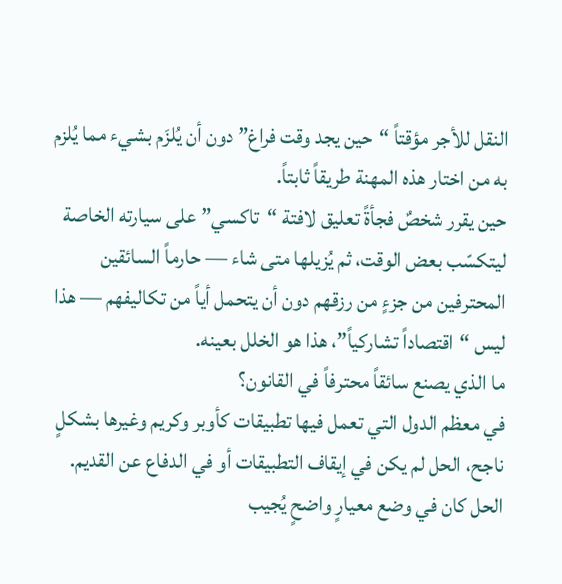النقل للأجر مؤقتاً “حين يجد وقت فراغ” دون أن يُلزَم بشيء مما يُلزم به من اختار هذه المهنة طريقاً ثابتاً.
حين يقرر شخصٌ فجأةً تعليق لافتة “تاكسي” على سيارته الخاصة ليتكسّب بعض الوقت، ثم يُزيلها متى شاء — حارماً السائقين المحترفين من جزءٍ من رزقهم دون أن يتحمل أياً من تكاليفهم — هذا ليس “اقتصاداً تشاركياً”، هذا هو الخلل بعينه.
ما الذي يصنع سائقاً محترفاً في القانون؟
في معظم الدول التي تعمل فيها تطبيقات كأوبر وكريم وغيرها بشكلٍ ناجح، الحل لم يكن في إيقاف التطبيقات أو في الدفاع عن القديم. الحل كان في وضع معيارٍ واضحٍ يُجيب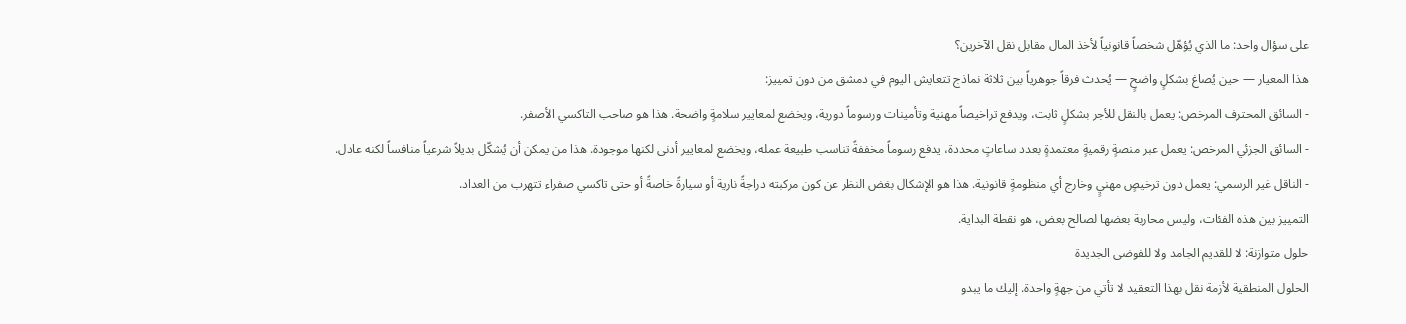على سؤال واحد: ما الذي يُؤهّل شخصاً قانونياً لأخذ المال مقابل نقل الآخرين؟
هذا المعيار — حين يُصاغ بشكلٍ واضحٍ — يُحدث فرقاً جوهرياً بين ثلاثة نماذج تتعايش اليوم في دمشق من دون تمييز:
- السائق المحترف المرخص: يعمل بالنقل للأجر بشكلٍ ثابت، ويدفع تراخيصاً مهنية وتأمينات ورسوماً دورية، ويخضع لمعايير سلامةٍ واضحة. هذا هو صاحب التاكسي الأصفر.
- السائق الجزئي المرخص: يعمل عبر منصةٍ رقميةٍ معتمدةٍ بعدد ساعاتٍ محددة، يدفع رسوماً مخففةً تناسب طبيعة عمله، ويخضع لمعايير أدنى لكنها موجودة. هذا من يمكن أن يُشكّل بديلاً شرعياً منافساً لكنه عادل.
- الناقل غير الرسمي: يعمل دون ترخيصٍ مهنيٍ وخارج أي منظومةٍ قانونية. هذا هو الإشكال بغض النظر عن كون مركبته دراجةً نارية أو سيارةً خاصةً أو حتى تاكسي صفراء تتهرب من العداد.
التمييز بين هذه الفئات، وليس محاربة بعضها لصالح بعض، هو نقطة البداية.
حلول متوازنة: لا للقديم الجامد ولا للفوضى الجديدة
الحلول المنطقية لأزمة نقل بهذا التعقيد لا تأتي من جهةٍ واحدة. إليك ما يبدو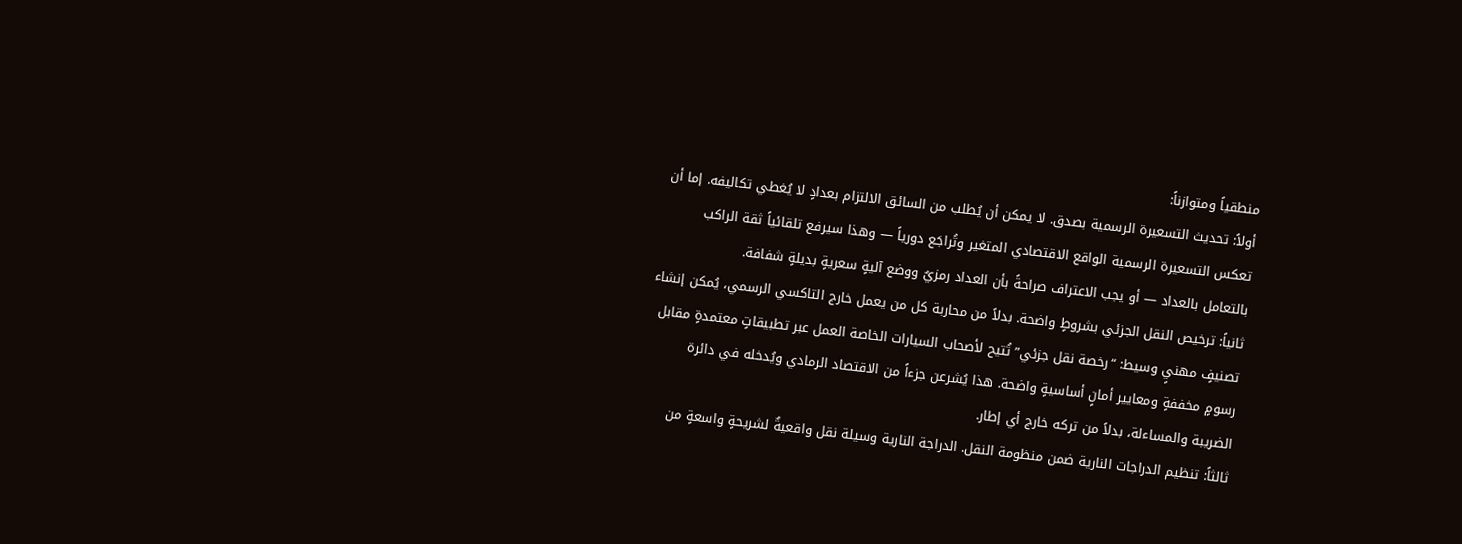منطقياً ومتوازناً:
أولاً: تحديث التسعيرة الرسمية بصدق. لا يمكن أن يُطلب من السائق الالتزام بعدادٍ لا يُغطي تكاليفه. إما أن تعكس التسعيرة الرسمية الواقع الاقتصادي المتغير وتُراجَع دورياً — وهذا سيرفع تلقائياً ثقة الراكب بالتعامل بالعداد — أو يجب الاعتراف صراحةً بأن العداد رمزيٌ ووضع آليةٍ سعريةٍ بديلةٍ شفافة.
ثانياً: ترخيص النقل الجزئي بشروطٍ واضحة. بدلاً من محاربة كل من يعمل خارج التاكسي الرسمي، يُمكن إنشاء تصنيفٍ مهنيٍ وسيط: “رخصة نقل جزئي” تُتيح لأصحاب السيارات الخاصة العمل عبر تطبيقاتٍ معتمدةٍ مقابل رسومٍ مخففةٍ ومعايير أمانٍ أساسيةٍ واضحة. هذا يُشرعن جزءاً من الاقتصاد الرمادي ويُدخله في دائرة الضريبة والمساءلة، بدلاً من تركه خارج أي إطار.
ثالثاً: تنظيم الدراجات النارية ضمن منظومة النقل. الدراجة النارية وسيلة نقل واقعيةٌ لشريحةٍ واسعةٍ من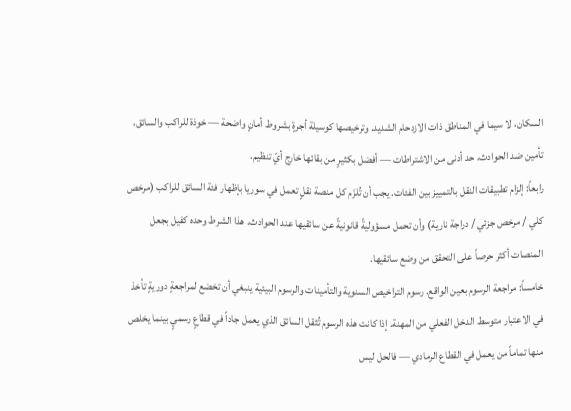السكان، لا سيما في المناطق ذات الازدحام الشديد. وترخيصها كوسيلة أجرةٍ بشروط أمانٍ واضحة — خوذة للراكب والسائق، تأمين ضد الحوادث، حد أدنى من الاشتراطات — أفضل بكثيرٍ من بقائها خارج أيّ تنظيم.
رابعاً: إلزام تطبيقات النقل بالتمييز بين الفئات. يجب أن تُلزَم كل منصة نقلٍ تعمل في سوريا بإظهار فئة السائق للراكب (مرخص كلي / مرخص جزئي / دراجة نارية) وأن تحمل مسؤوليةً قانونيةً عن سائقيها عند الحوادث. هذا الشرط وحده كفيل بجعل المنصات أكثر حرصاً على التحقق من وضع سائقيها.
خامساً: مراجعة الرسوم بعين الواقع. رسوم التراخيص السنوية والتأمينات والرسوم البيئية ينبغي أن تخضع لمراجعةٍ دوريةٍ تأخذ في الاعتبار متوسط الدخل الفعلي من المهنة. إذا كانت هذه الرسوم تُثقل السائق الذي يعمل جاداً في قطاعٍ رسميٍ بينما يخلص منها تماماً من يعمل في القطاع الرمادي — فالحل ليس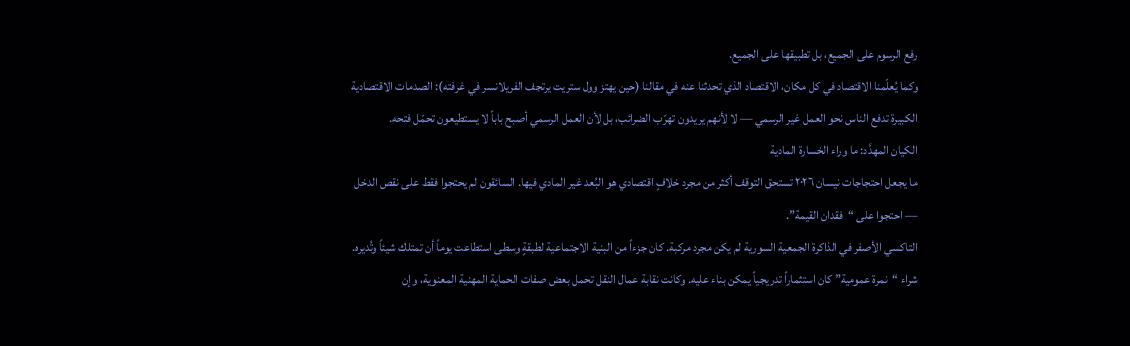رفع الرسوم على الجميع، بل تطبيقها على الجميع.
وكما يُعلّمنا الاقتصاد في كل مكان، الاقتصاد الذي تحدثنا عنه في مقالنا (حين يهتز وول ستريت يرتجف الفريلانسر في غرفته): الصدمات الاقتصادية الكبيرة تدفع الناس نحو العمل غير الرسمي — لا لأنهم يريدون تهرّب الضرائب، بل لأن العمل الرسمي أصبح باباً لا يستطيعون تحمّل فتحه.
الكيان المهدَّد: ما وراء الخسارة المادية
ما يجعل احتجاجات نيسان ٢٠٢٦ تستحق التوقف أكثر من مجرد خلافٍ اقتصادي هو البُعد غير المادي فيها. السائقون لم يحتجوا فقط على نقص الدخل — احتجوا على “فقدان القيمة”.
التاكسي الأصفر في الذاكرة الجمعية السورية لم يكن مجرد مركبة. كان جزءاً من البنية الاجتماعية لطبقةٍ وسطى استطاعت يوماً أن تمتلك شيئاً وتُديره. شراء “نمرة عمومية” كان استثماراً تدريجياً يمكن بناء عليه. وكانت نقابة عمال النقل تحمل بعض صفات الحماية المهنية المعنوية، وإن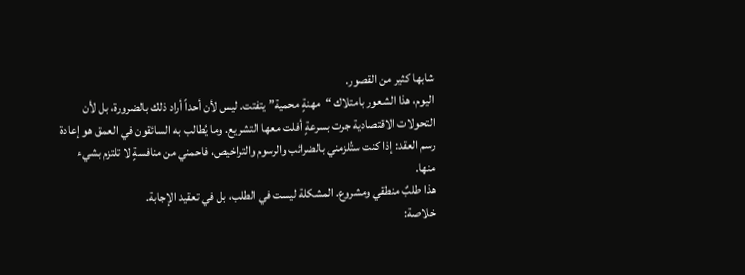شابها كثير من القصور.
اليوم، هذا الشعور بامتلاك “مهنةٍ محمية” يتفتت. ليس لأن أحداً أراد ذلك بالضرورة، بل لأن التحولات الاقتصادية جرت بسرعةٍ أفلت معها التشريع. وما يُطالب به السائقون في العمق هو إعادة رسم العقد: إذا كنت ستُلزمني بالضرائب والرسوم والتراخيص، فاحمني من منافسةٍ لا تلتزم بشيء منها.
هذا طلبٌ منطقي ومشروع. المشكلة ليست في الطلب، بل في تعقيد الإجابة.
خلاصة: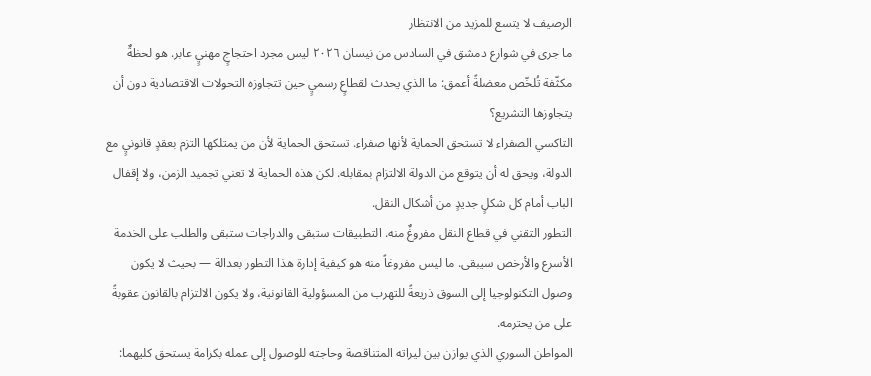الرصيف لا يتسع للمزيد من الانتظار
ما جرى في شوارع دمشق في السادس من نيسان ٢٠٢٦ ليس مجرد احتجاجٍ مهنيٍ عابر. هو لحظةٌ مكثّفة تُلخّص معضلةً أعمق: ما الذي يحدث لقطاعٍ رسميٍ حين تتجاوزه التحولات الاقتصادية دون أن يتجاوزها التشريع؟
التاكسي الصفراء لا تستحق الحماية لأنها صفراء. تستحق الحماية لأن من يمتلكها التزم بعقدٍ قانونيٍ مع الدولة، ويحق له أن يتوقع من الدولة الالتزام بمقابله. لكن هذه الحماية لا تعني تجميد الزمن، ولا إقفال الباب أمام كل شكلٍ جديدٍ من أشكال النقل.
التطور التقني في قطاع النقل مفروغٌ منه. التطبيقات ستبقى والدراجات ستبقى والطلب على الخدمة الأسرع والأرخص سيبقى. ما ليس مفروغاً منه هو كيفية إدارة هذا التطور بعدالة — بحيث لا يكون وصول التكنولوجيا إلى السوق ذريعةً للتهرب من المسؤولية القانونية، ولا يكون الالتزام بالقانون عقوبةً على من يحترمه.
المواطن السوري الذي يوازن بين ليراته المتناقصة وحاجته للوصول إلى عمله بكرامة يستحق كليهما: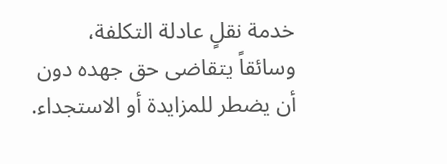خدمة نقلٍ عادلة التكلفة، وسائقاً يتقاضى حق جهده دون أن يضطر للمزايدة أو الاستجداء.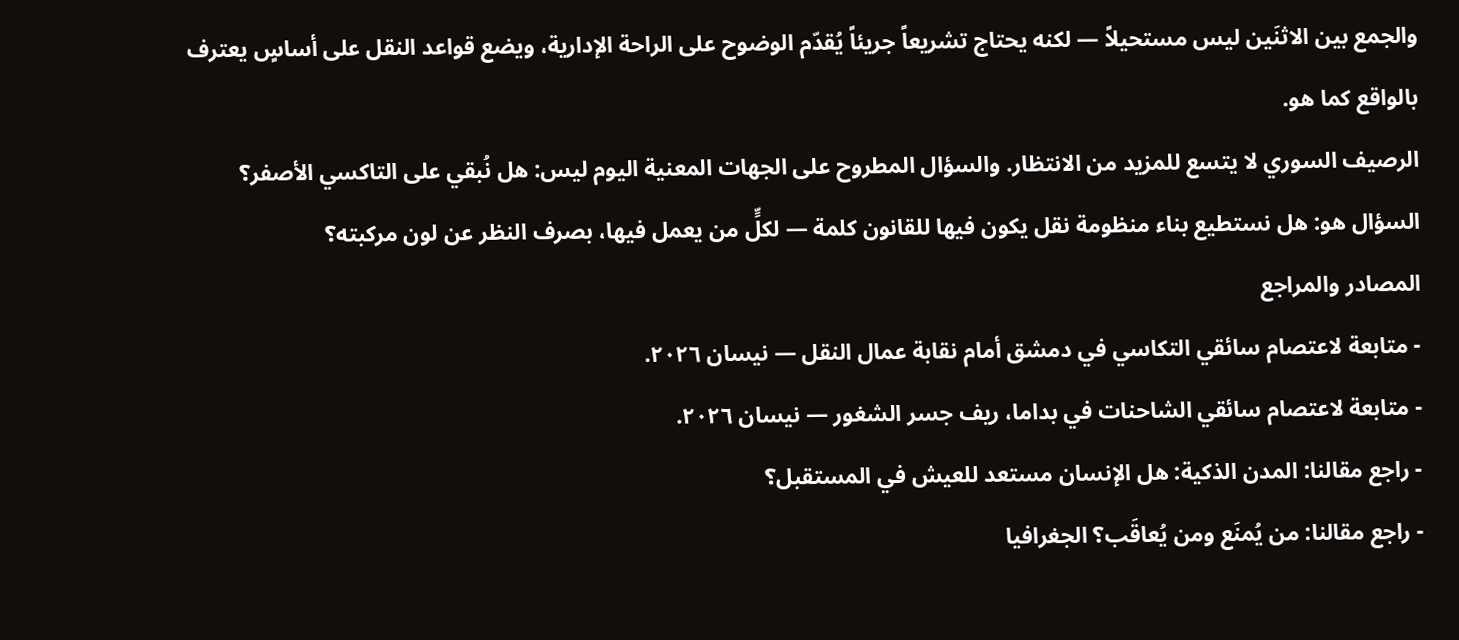والجمع بين الاثنَين ليس مستحيلاً — لكنه يحتاج تشريعاً جريئاً يُقدّم الوضوح على الراحة الإدارية، ويضع قواعد النقل على أساسٍ يعترف بالواقع كما هو.
الرصيف السوري لا يتسع للمزيد من الانتظار. والسؤال المطروح على الجهات المعنية اليوم ليس: هل نُبقي على التاكسي الأصفر؟ السؤال هو: هل نستطيع بناء منظومة نقل يكون فيها للقانون كلمة — لكلٍّ من يعمل فيها، بصرف النظر عن لون مركبته؟
المصادر والمراجع
- متابعة لاعتصام سائقي التكاسي في دمشق أمام نقابة عمال النقل — نيسان ٢٠٢٦.
- متابعة لاعتصام سائقي الشاحنات في بداما، ريف جسر الشغور — نيسان ٢٠٢٦.
- راجع مقالنا: المدن الذكية: هل الإنسان مستعد للعيش في المستقبل؟
- راجع مقالنا: من يُمنَع ومن يُعاقَب؟ الجغرافيا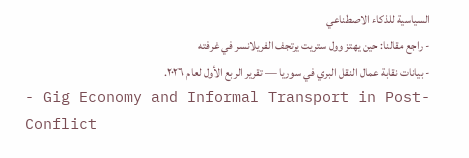السياسية للذكاء الاصطناعي
- راجع مقالنا: حين يهتز وول ستريت يرتجف الفريلانسر في غرفته
- بيانات نقابة عمال النقل البري في سوريا — تقرير الربع الأول لعام ٢٠٢٦.
- Gig Economy and Informal Transport in Post-Conflict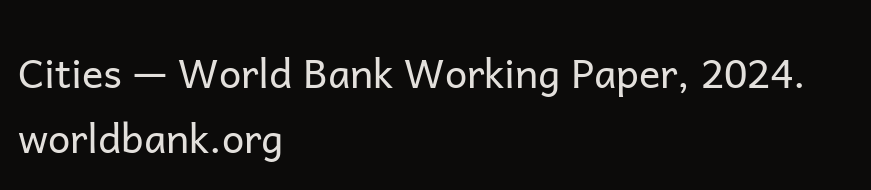Cities — World Bank Working Paper, 2024. worldbank.org